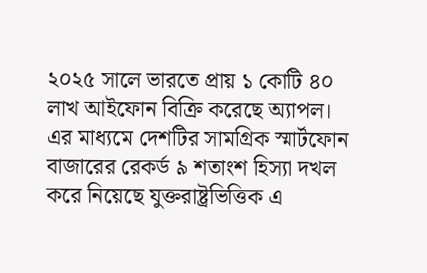২০২৫ সালে ভারতে প্রায় ১ কোটি ৪০ লাখ আইফোন বিক্রি করেছে অ্যাপল। এর মাধ্যমে দেশটির সামগ্রিক স্মার্টফোন বাজারের রেকর্ড ৯ শতাংশ হিস্যা দখল করে নিয়েছে যুক্তরাষ্ট্রভিত্তিক এ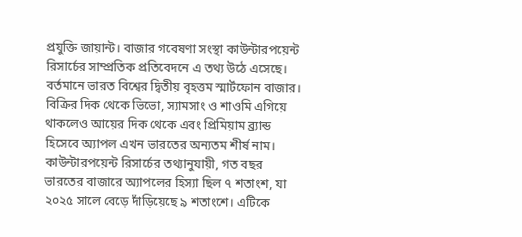প্রযুক্তি জায়ান্ট। বাজার গবেষণা সংস্থা কাউন্টারপয়েন্ট রিসার্চের সাম্প্রতিক প্রতিবেদনে এ তথ্য উঠে এসেছে।
বর্তমানে ভারত বিশ্বের দ্বিতীয় বৃহত্তম স্মার্টফোন বাজার। বিক্রির দিক থেকে ভিভো, স্যামসাং ও শাওমি এগিয়ে থাকলেও আয়ের দিক থেকে এবং প্রিমিয়াম ব্র্যান্ড হিসেবে অ্যাপল এখন ভারতের অন্যতম শীর্ষ নাম।
কাউন্টারপয়েন্ট রিসার্চের তথ্যানুযায়ী, গত বছর ভারতের বাজারে অ্যাপলের হিস্যা ছিল ৭ শতাংশ, যা ২০২৫ সালে বেড়ে দাঁড়িয়েছে ৯ শতাংশে। এটিকে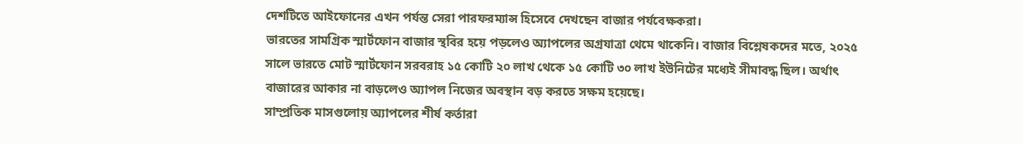দেশটিতে আইফোনের এখন পর্যন্ত সেরা পারফরম্যান্স হিসেবে দেখছেন বাজার পর্যবেক্ষকরা।
ভারতের সামগ্রিক স্মার্টফোন বাজার স্থবির হয়ে পড়লেও অ্যাপলের অগ্রযাত্রা থেমে থাকেনি। বাজার বিশ্লেষকদের মতে, ২০২৫ সালে ভারতে মোট স্মার্টফোন সরবরাহ ১৫ কোটি ২০ লাখ থেকে ১৫ কোটি ৩০ লাখ ইউনিটের মধ্যেই সীমাবদ্ধ ছিল। অর্থাৎ বাজারের আকার না বাড়লেও অ্যাপল নিজের অবস্থান বড় করতে সক্ষম হয়েছে।
সাম্প্রতিক মাসগুলোয় অ্যাপলের শীর্ষ কর্তারা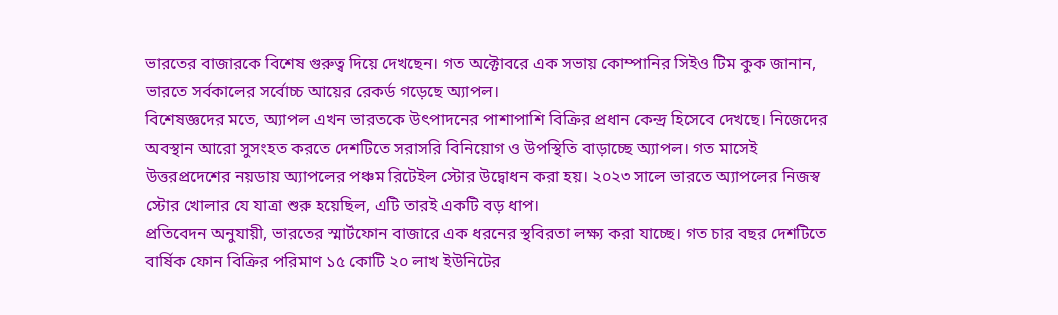ভারতের বাজারকে বিশেষ গুরুত্ব দিয়ে দেখছেন। গত অক্টোবরে এক সভায় কোম্পানির সিইও টিম কুক জানান, ভারতে সর্বকালের সর্বোচ্চ আয়ের রেকর্ড গড়েছে অ্যাপল।
বিশেষজ্ঞদের মতে, অ্যাপল এখন ভারতকে উৎপাদনের পাশাপাশি বিক্রির প্রধান কেন্দ্র হিসেবে দেখছে। নিজেদের অবস্থান আরো সুসংহত করতে দেশটিতে সরাসরি বিনিয়োগ ও উপস্থিতি বাড়াচ্ছে অ্যাপল। গত মাসেই উত্তরপ্রদেশের নয়ডায় অ্যাপলের পঞ্চম রিটেইল স্টোর উদ্বোধন করা হয়। ২০২৩ সালে ভারতে অ্যাপলের নিজস্ব স্টোর খোলার যে যাত্রা শুরু হয়েছিল, এটি তারই একটি বড় ধাপ।
প্রতিবেদন অনুযায়ী, ভারতের স্মার্টফোন বাজারে এক ধরনের স্থবিরতা লক্ষ্য করা যাচ্ছে। গত চার বছর দেশটিতে বার্ষিক ফোন বিক্রির পরিমাণ ১৫ কোটি ২০ লাখ ইউনিটের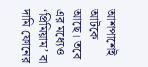আশপাশেই আটকে আছে। তবে এর মধ্যেও ‘প্রিমিয়াম’ বা দামি ফোনের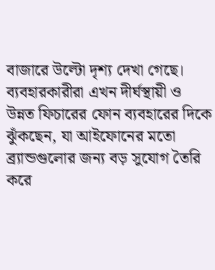বাজারে উল্টো দৃশ্য দেখা গেছে। ব্যবহারকারীরা এখন দীর্ঘস্থায়ী ও উন্নত ফিচারের ফোন ব্যবহারের দিকে ঝুঁকছেন, যা আইফোনের মতো ব্র্যান্ডগুলোর জন্য বড় সুযোগ তৈরি করে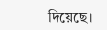দিয়েছে।